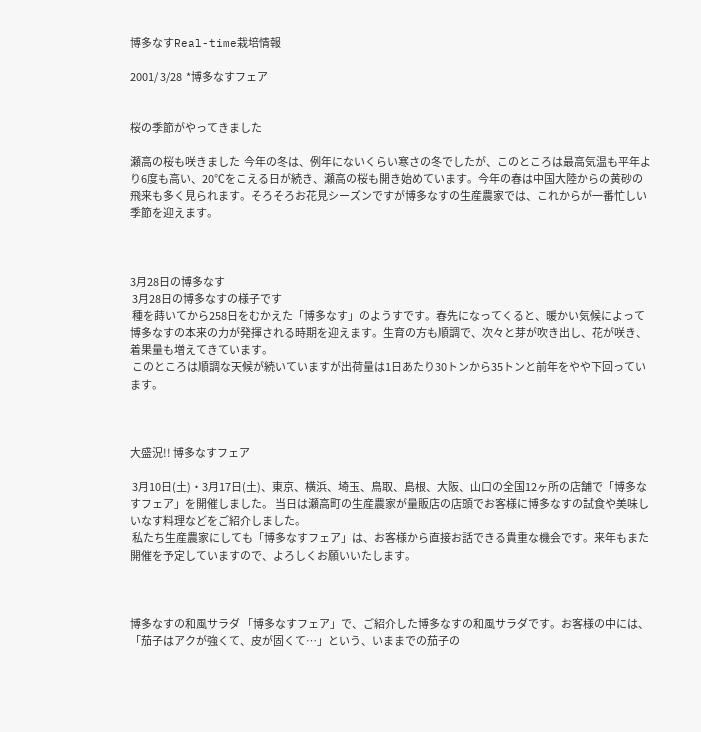博多なすReal-time栽培情報

2001/ 3/28  *博多なすフェア


桜の季節がやってきました

瀬高の桜も咲きました  今年の冬は、例年にないくらい寒さの冬でしたが、このところは最高気温も平年より6度も高い、20℃をこえる日が続き、瀬高の桜も開き始めています。今年の春は中国大陸からの黄砂の飛来も多く見られます。そろそろお花見シーズンですが博多なすの生産農家では、これからが一番忙しい季節を迎えます。



3月28日の博多なす
 3月28日の博多なすの様子です
 種を蒔いてから258日をむかえた「博多なす」のようすです。春先になってくると、暖かい気候によって博多なすの本来の力が発揮される時期を迎えます。生育の方も順調で、次々と芽が吹き出し、花が咲き、着果量も増えてきています。
 このところは順調な天候が続いていますが出荷量は1日あたり30トンから35トンと前年をやや下回っています。



大盛況!! 博多なすフェア

 3月10日(土)・3月17日(土)、東京、横浜、埼玉、鳥取、島根、大阪、山口の全国12ヶ所の店舗で「博多なすフェア」を開催しました。 当日は瀬高町の生産農家が量販店の店頭でお客様に博多なすの試食や美味しいなす料理などをご紹介しました。
 私たち生産農家にしても「博多なすフェア」は、お客様から直接お話できる貴重な機会です。来年もまた開催を予定していますので、よろしくお願いいたします。



博多なすの和風サラダ 「博多なすフェア」で、ご紹介した博多なすの和風サラダです。お客様の中には、「茄子はアクが強くて、皮が固くて…」という、いままでの茄子の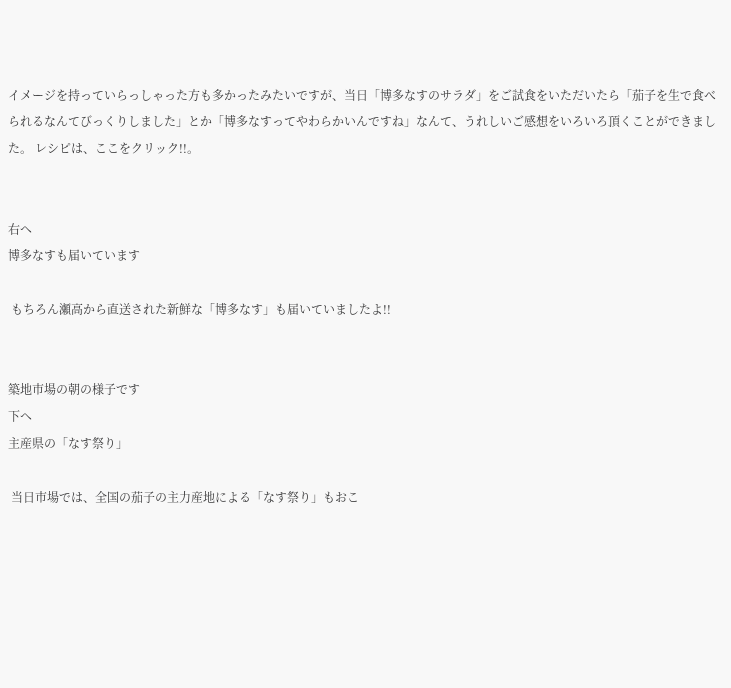イメージを持っていらっしゃった方も多かったみたいですが、当日「博多なすのサラダ」をご試食をいただいたら「茄子を生で食べられるなんてびっくりしました」とか「博多なすってやわらかいんですね」なんて、うれしいご感想をいろいろ頂くことができました。 レシピは、ここをクリック!!。


右へ
博多なすも届いています

 もちろん瀬高から直送された新鮮な「博多なす」も届いていましたよ!!


築地市場の朝の様子です
下へ
主産県の「なす祭り」

 当日市場では、全国の茄子の主力産地による「なす祭り」もおこ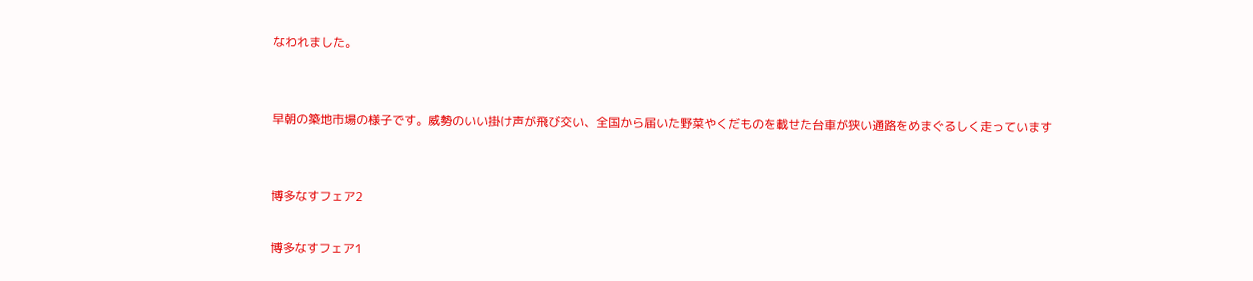なわれました。


早朝の築地市場の様子です。威勢のいい掛け声が飛び交い、全国から届いた野菜やくだものを載せた台車が狭い通路をめまぐるしく走っています


博多なすフェア2

博多なすフェア1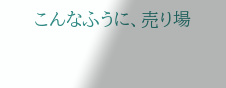こんなふうに、売り場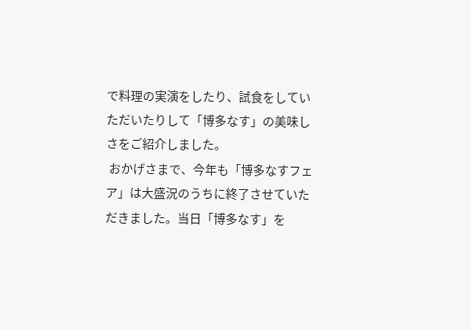で料理の実演をしたり、試食をしていただいたりして「博多なす」の美味しさをご紹介しました。
 おかげさまで、今年も「博多なすフェア」は大盛況のうちに終了させていただきました。当日「博多なす」を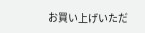お買い上げいただ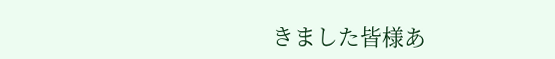きました皆様あ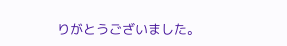りがとうございました。